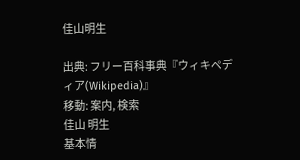佳山明生

出典: フリー百科事典『ウィキペディア(Wikipedia)』
移動: 案内, 検索
佳山 明生
基本情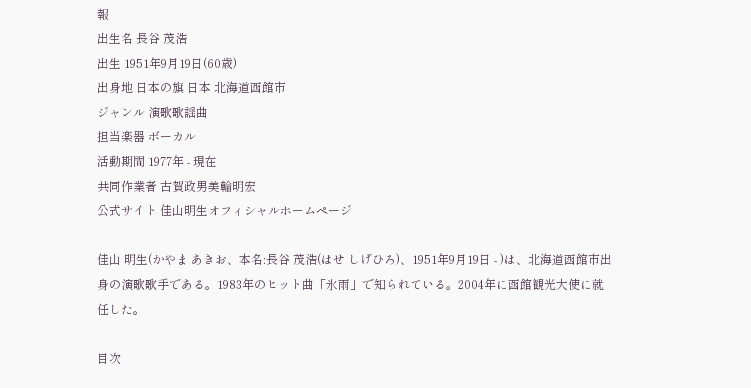報
出生名 長谷 茂浩
出生 1951年9月19日(60歳)
出身地 日本の旗 日本 北海道函館市
ジャンル 演歌歌謡曲
担当楽器 ボーカル
活動期間 1977年 - 現在
共同作業者 古賀政男美輪明宏
公式サイト 佳山明生オフィシャルホームページ

佳山 明生(かやま あきお、本名:長谷 茂浩(はせ しげひろ)、1951年9月19日 - )は、北海道函館市出身の演歌歌手である。1983年のヒット曲「氷雨」で知られている。2004年に函館観光大使に就任した。

目次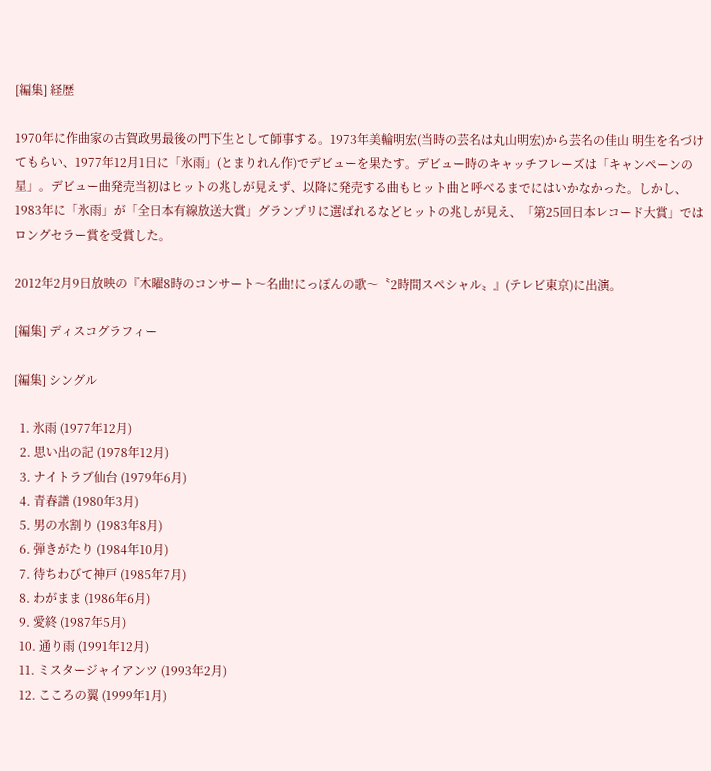[編集] 経歴

1970年に作曲家の古賀政男最後の門下生として師事する。1973年美輪明宏(当時の芸名は丸山明宏)から芸名の佳山 明生を名づけてもらい、1977年12月1日に「氷雨」(とまりれん作)でデビューを果たす。デビュー時のキャッチフレーズは「キャンペーンの星」。デビュー曲発売当初はヒットの兆しが見えず、以降に発売する曲もヒット曲と呼べるまでにはいかなかった。しかし、1983年に「氷雨」が「全日本有線放送大賞」グランプリに選ばれるなどヒットの兆しが見え、「第25回日本レコード大賞」ではロングセラー賞を受賞した。

2012年2月9日放映の『木曜8時のコンサート〜名曲!にっぽんの歌〜〝2時間スペシャル〟』(テレビ東京)に出演。

[編集] ディスコグラフィー

[編集] シングル

  1. 氷雨 (1977年12月)
  2. 思い出の記 (1978年12月)
  3. ナイトラブ仙台 (1979年6月)
  4. 青春譜 (1980年3月)
  5. 男の水割り (1983年8月)
  6. 弾きがたり (1984年10月)
  7. 待ちわびて神戸 (1985年7月)
  8. わがまま (1986年6月)
  9. 愛終 (1987年5月)
  10. 通り雨 (1991年12月)
  11. ミスタージャイアンツ (1993年2月)
  12. こころの翼 (1999年1月)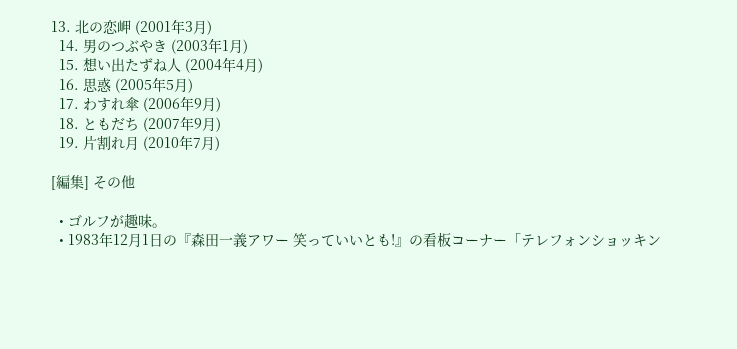13. 北の恋岬 (2001年3月)
  14. 男のつぶやき (2003年1月)
  15. 想い出たずね人 (2004年4月)
  16. 思惑 (2005年5月)
  17. わすれ傘 (2006年9月)
  18. ともだち (2007年9月)
  19. 片割れ月 (2010年7月)

[編集] その他

  • ゴルフが趣味。
  • 1983年12月1日の『森田一義アワー 笑っていいとも!』の看板コーナー「テレフォンショッキン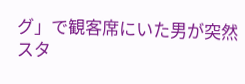グ」で観客席にいた男が突然スタ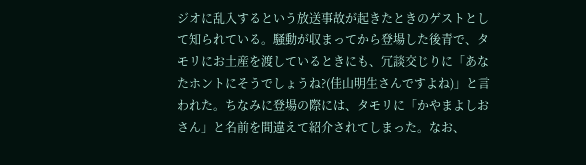ジオに乱入するという放送事故が起きたときのゲストとして知られている。騒動が収まってから登場した後青で、タモリにお土産を渡しているときにも、冗談交じりに「あなたホントにそうでしょうね?(佳山明生さんですよね)」と言われた。ちなみに登場の際には、タモリに「かやまよしおさん」と名前を間違えて紹介されてしまった。なお、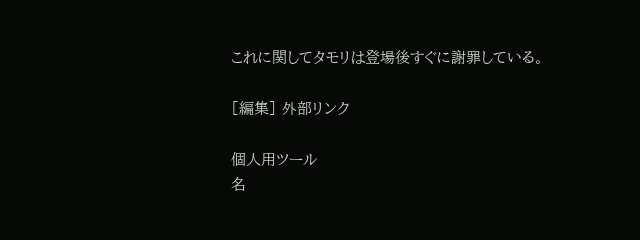これに関してタモリは登場後すぐに謝罪している。

[編集] 外部リンク

個人用ツール
名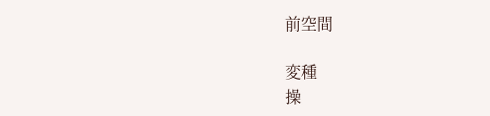前空間

変種
操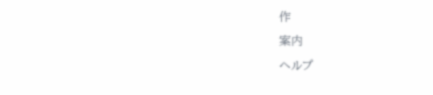作
案内
ヘルプ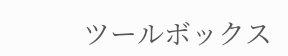ツールボックス